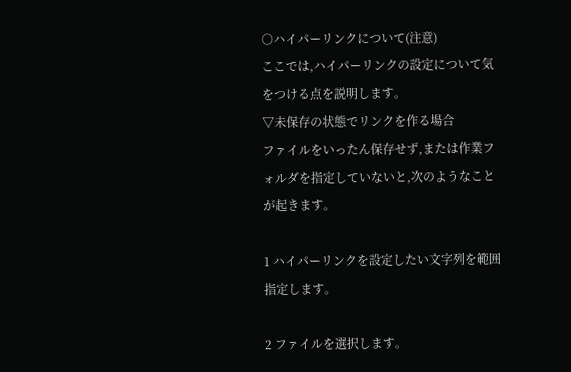○ハイパーリンクについて(注意)
ここでは,ハイパーリンクの設定について気をつける点を説明します。
▽未保存の状態でリンクを作る場合
ファイルをいったん保存せず,または作業フォルダを指定していないと,次のようなことが起きます。

1 ハイパーリンクを設定したい文字列を範囲指定します。

2 ファイルを選択します。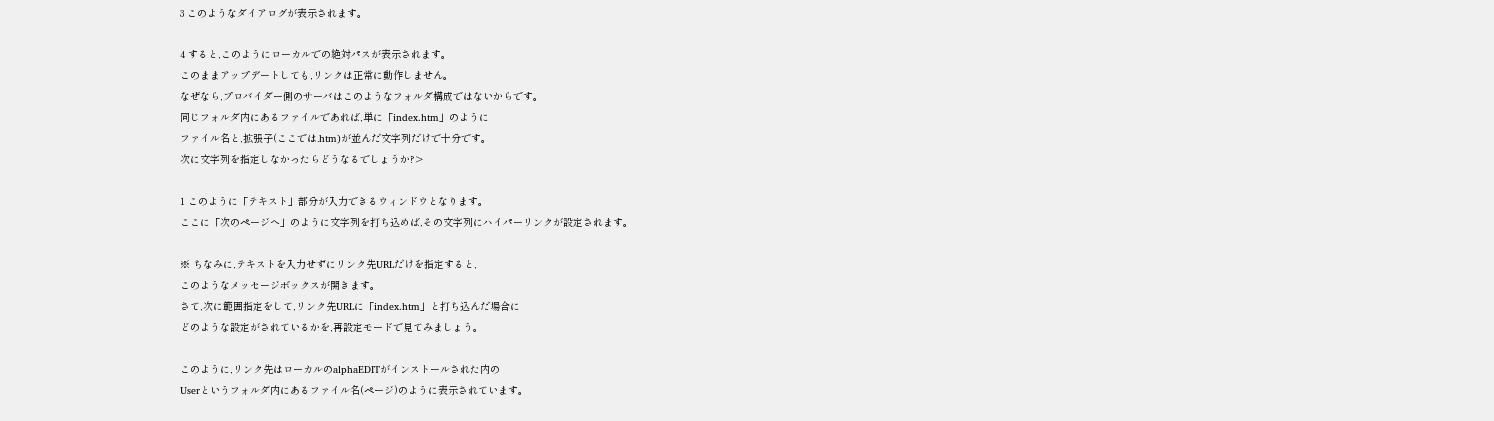3 このようなダイアログが表示されます。

4 すると,このようにローカルでの絶対パスが表示されます。
このままアップデートしても,リンクは正常に動作しません。
なぜなら,プロバイダー側のサーバはこのようなフォルダ構成ではないからです。
同じフォルダ内にあるファイルであれば,単に「index.htm」のように
ファイル名と,拡張子(ここでは.htm)が並んだ文字列だけで十分です。
次に文字列を指定しなかったらどうなるでしょうか?>

1 このように「テキスト」部分が入力できるウィンドウとなります。
ここに「次のページへ」のように文字列を打ち込めば,その文字列にハイパーリンクが設定されます。

※ ちなみに,テキストを入力せずにリンク先URLだけを指定すると,
このようなメッセージボックスが開きます。
さて,次に範囲指定をして,リンク先URLに「index.htm」と打ち込んだ場合に
どのような設定がされているかを,再設定モードで見てみましょう。

このように,リンク先はローカルのalphaEDITがインストールされた内の
Userというフォルダ内にあるファイル名(ページ)のように表示されています。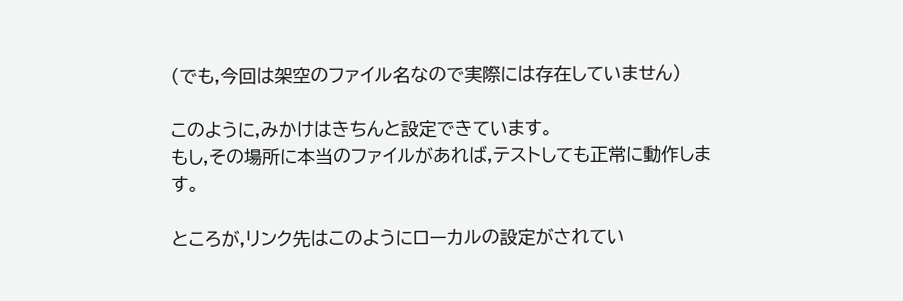(でも,今回は架空のファイル名なので実際には存在していません)

このように,みかけはきちんと設定できています。
もし,その場所に本当のファイルがあれば,テストしても正常に動作します。

ところが,リンク先はこのようにローカルの設定がされてい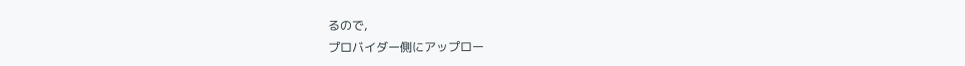るので,
プロバイダー側にアップロー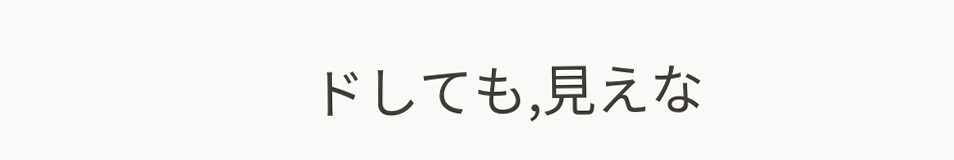ドしても,見えな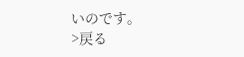いのです。
>戻る